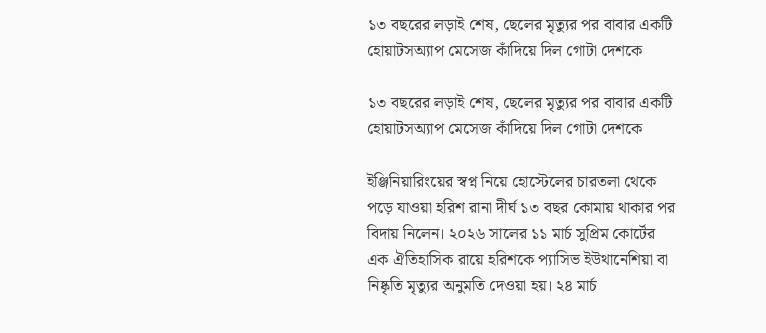১৩ বছরের লড়াই শেষ, ছেলের মৃত্যুর পর বাবার একটি হোয়াটসঅ্যাপ মেসেজ কাঁদিয়ে দিল গোটা দেশকে

১৩ বছরের লড়াই শেষ, ছেলের মৃত্যুর পর বাবার একটি হোয়াটসঅ্যাপ মেসেজ কাঁদিয়ে দিল গোটা দেশকে

ইঞ্জিনিয়ারিংয়ের স্বপ্ন নিয়ে হোস্টেলের চারতলা থেকে পড়ে যাওয়া হরিশ রানা দীর্ঘ ১৩ বছর কোমায় থাকার পর বিদায় নিলেন। ২০২৬ সালের ১১ মার্চ সুপ্রিম কোর্টের এক ঐতিহাসিক রায়ে হরিশকে প্যাসিভ ইউথানেশিয়া বা নিষ্কৃতি মৃত্যুর অনুমতি দেওয়া হয়। ২৪ মার্চ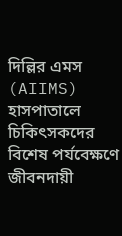দিল্লির এমস (AIIMS) হাসপাতালে চিকিৎসকদের বিশেষ পর্যবেক্ষণে জীবনদায়ী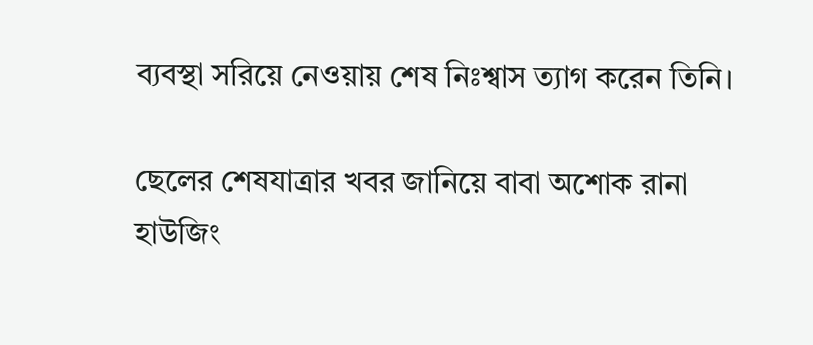ব্যবস্থা সরিয়ে নেওয়ায় শেষ নিঃশ্বাস ত্যাগ করেন তিনি।

ছেলের শেষযাত্রার খবর জানিয়ে বাবা অশোক রানা হাউজিং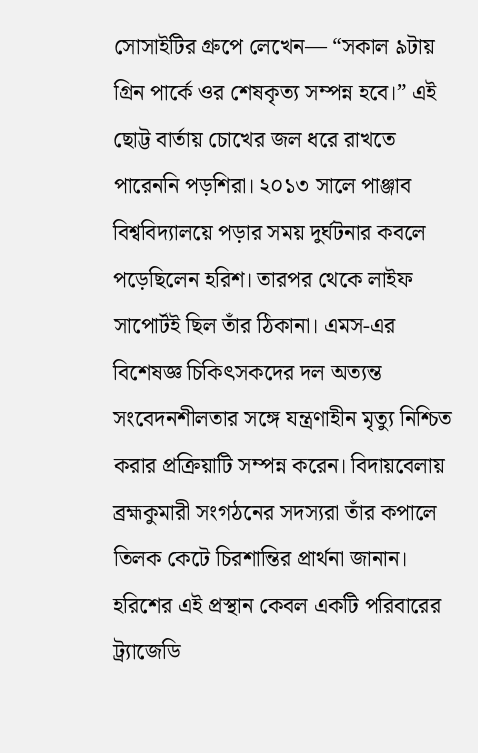সোসাইটির গ্রুপে লেখেন— “সকাল ৯টায় গ্রিন পার্কে ওর শেষকৃত্য সম্পন্ন হবে।” এই ছোট্ট বার্তায় চোখের জল ধরে রাখতে পারেননি পড়শিরা। ২০১৩ সালে পাঞ্জাব বিশ্ববিদ্যালয়ে পড়ার সময় দুর্ঘটনার কবলে পড়েছিলেন হরিশ। তারপর থেকে লাইফ সাপোর্টই ছিল তাঁর ঠিকানা। এমস-এর বিশেষজ্ঞ চিকিৎসকদের দল অত্যন্ত সংবেদনশীলতার সঙ্গে যন্ত্রণাহীন মৃত্যু নিশ্চিত করার প্রক্রিয়াটি সম্পন্ন করেন। বিদায়বেলায় ব্রহ্মকুমারী সংগঠনের সদস্যরা তাঁর কপালে তিলক কেটে চিরশান্তির প্রার্থনা জানান। হরিশের এই প্রস্থান কেবল একটি পরিবারের ট্র্যাজেডি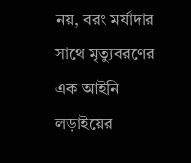নয়, বরং মর্যাদার সাথে মৃত্যুবরণের এক আইনি লড়াইয়ের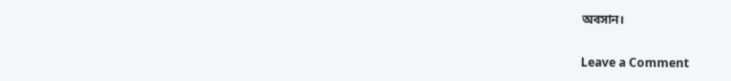অবসান।

Leave a Comment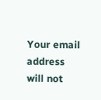Your email address will not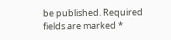be published. Required fields are marked *